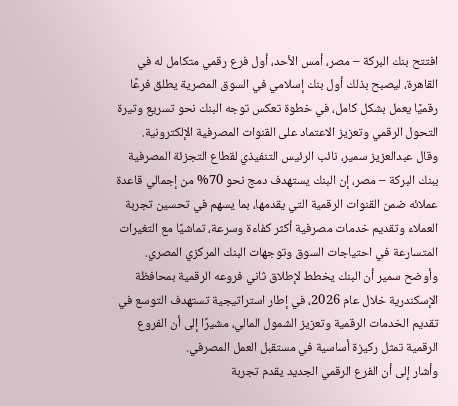افتتح بنك البركة – مصر، أمس الأحد، أول فرع رقمي متكامل له في القاهرة، ليصبح بذلك أول بنك إسلامي في السوق المصرية يطلق فرعًا رقميًا يعمل بشكل كامل، في خطوة تعكس توجه البنك نحو تسريع وتيرة التحول الرقمي وتعزيز الاعتماد على القنوات المصرفية الإلكترونية.
وقال عبدالعزيز سمير، نائب الرئيس التنفيذي لقطاع التجزئة المصرفية ببنك البركة – مصر، إن البنك يستهدف دمج نحو 70% من إجمالي قاعدة عملائه ضمن القنوات الرقمية التي يقدمها، بما يسهم في تحسين تجربة العملاء وتقديم خدمات مصرفية أكثر كفاءة وسرعة، تماشيًا مع التغيرات المتسارعة في احتياجات السوق وتوجهات البنك المركزي المصري.
وأوضح سمير أن البنك يخطط لإطلاق ثاني فروعه الرقمية بمحافظة الإسكندرية خلال عام 2026، في إطار استراتيجية تستهدف التوسع في تقديم الخدمات الرقمية وتعزيز الشمول المالي، مشيرًا إلى أن الفروع الرقمية تمثل ركيزة أساسية في مستقبل العمل المصرفي.
وأشار إلى أن الفرع الرقمي الجديد يقدم تجربة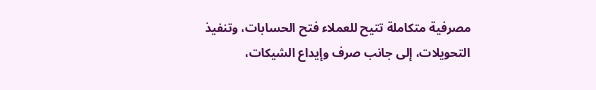مصرفية متكاملة تتيح للعملاء فتح الحسابات، وتنفيذ التحويلات، إلى جانب صرف وإيداع الشيكات،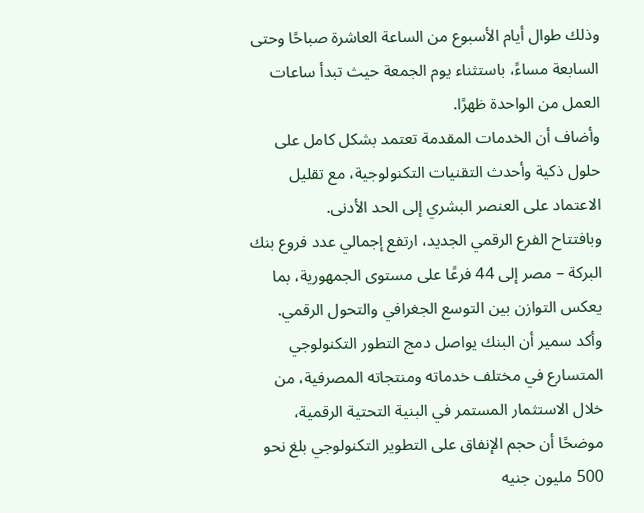وذلك طوال أيام الأسبوع من الساعة العاشرة صباحًا وحتى السابعة مساءً، باستثناء يوم الجمعة حيث تبدأ ساعات العمل من الواحدة ظهرًا.
وأضاف أن الخدمات المقدمة تعتمد بشكل كامل على حلول ذكية وأحدث التقنيات التكنولوجية، مع تقليل الاعتماد على العنصر البشري إلى الحد الأدنى.
وبافتتاح الفرع الرقمي الجديد، ارتفع إجمالي عدد فروع بنك البركة – مصر إلى 44 فرعًا على مستوى الجمهورية، بما يعكس التوازن بين التوسع الجغرافي والتحول الرقمي.
وأكد سمير أن البنك يواصل دمج التطور التكنولوجي المتسارع في مختلف خدماته ومنتجاته المصرفية، من خلال الاستثمار المستمر في البنية التحتية الرقمية، موضحًا أن حجم الإنفاق على التطوير التكنولوجي بلغ نحو 500 مليون جنيه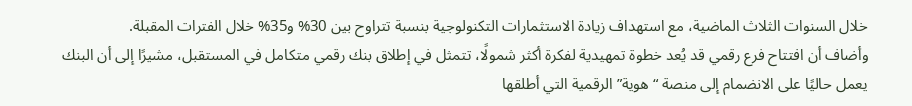خلال السنوات الثلاث الماضية، مع استهداف زيادة الاستثمارات التكنولوجية بنسبة تتراوح بين 30% و35% خلال الفترات المقبلة.
وأضاف أن افتتاح فرع رقمي قد يُعد خطوة تمهيدية لفكرة أكثر شمولًا، تتمثل في إطلاق بنك رقمي متكامل في المستقبل، مشيرًا إلى أن البنك يعمل حاليًا على الانضمام إلى منصة “هوية” الرقمية التي أطلقها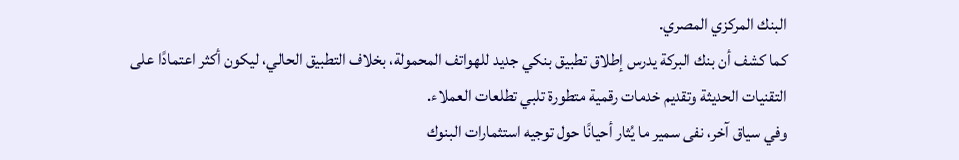البنك المركزي المصري.
كما كشف أن بنك البركة يدرس إطلاق تطبيق بنكي جديد للهواتف المحمولة، بخلاف التطبيق الحالي، ليكون أكثر اعتمادًا على التقنيات الحديثة وتقديم خدمات رقمية متطورة تلبي تطلعات العملاء.
وفي سياق آخر، نفى سمير ما يُثار أحيانًا حول توجيه استثمارات البنوك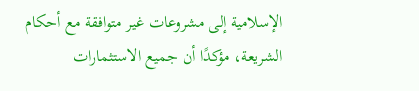الإسلامية إلى مشروعات غير متوافقة مع أحكام الشريعة، مؤكدًا أن جميع الاستثمارات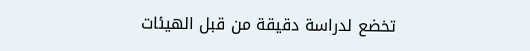تخضع لدراسة دقيقة من قبل الهيئات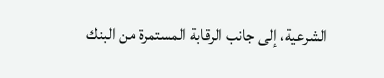الشرعية، إلى جانب الرقابة المستمرة من البنك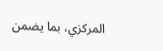المركزي، بما يضمن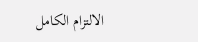الالتزام الكامل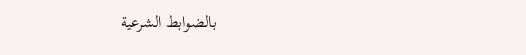بالضوابط الشرعية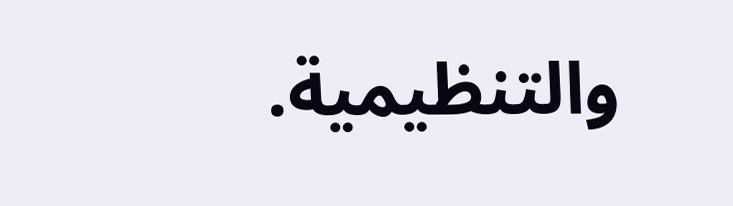والتنظيمية.